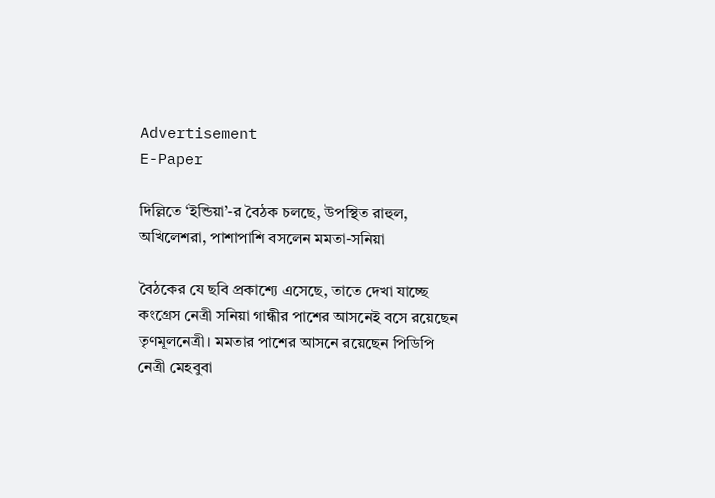Advertisement
E-Paper

দিল্লিতে ‘ইন্ডিয়া’-র বৈঠক চলছে, উপস্থিত রাহুল, অখিলেশরা, পাশাপাশি বসলেন মমতা-সনিয়া

বৈঠকের যে ছবি প্রকাশ্যে এসেছে, তাতে দেখা যাচ্ছে কংগ্রেস নেত্রী সনিয়া গান্ধীর পাশের আসনেই বসে রয়েছেন তৃণমূলনেত্রী। মমতার পাশের আসনে রয়েছেন পিডিপি নেত্রী মেহবুবা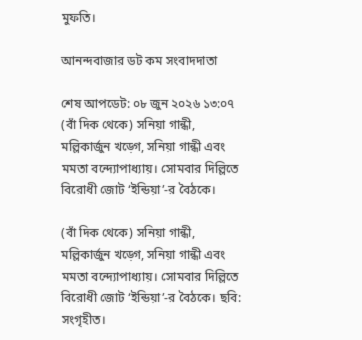মুফতি।

আনন্দবাজার ডট কম সংবাদদাতা

শেষ আপডেট: ০৮ জুন ২০২৬ ১৩:০৭
(বাঁ দিক থেকে) সনিয়া গান্ধী, মল্লিকার্জুন খড়্গে, সনিয়া গান্ধী এবং মমতা বন্দ্যোপাধ্যায়। সোমবার দিল্লিতে বিরোধী জোট ‘ইন্ডিয়া’-র বৈঠকে।

(বাঁ দিক থেকে) সনিয়া গান্ধী, মল্লিকার্জুন খড়্গে, সনিয়া গান্ধী এবং মমতা বন্দ্যোপাধ্যায়। সোমবার দিল্লিতে বিরোধী জোট ‘ইন্ডিয়া’-র বৈঠকে। ছবি: সংগৃহীত।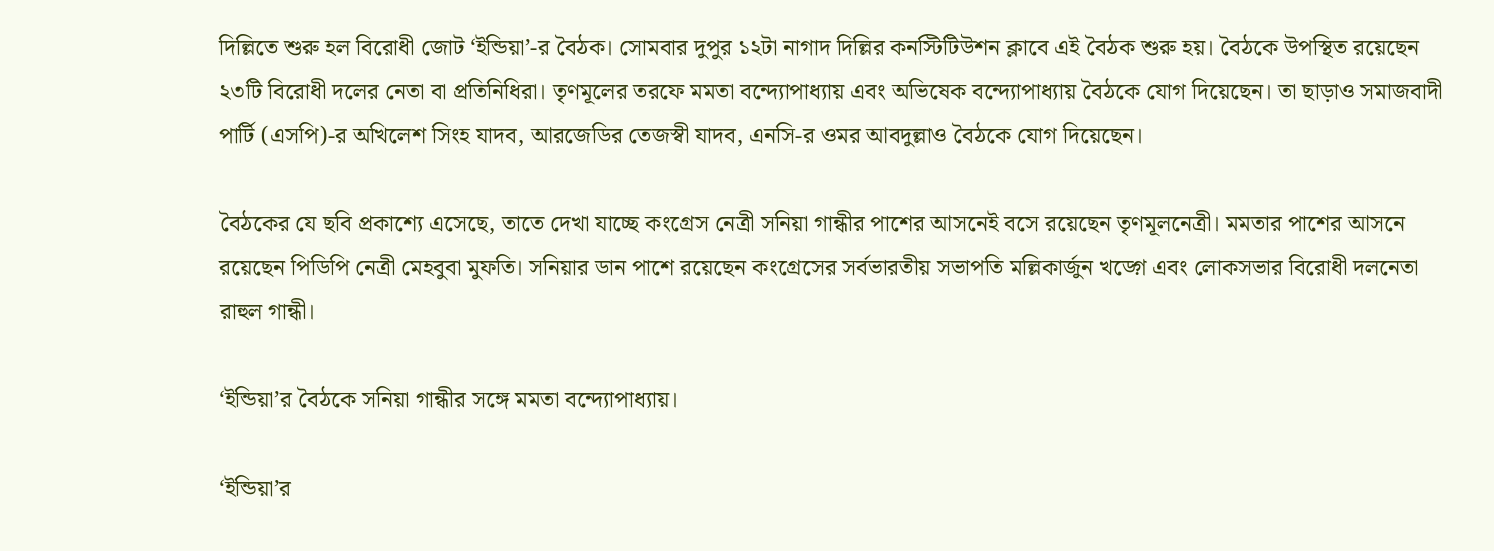দিল্লিতে শুরু হল বিরোধী জোট ‘ইন্ডিয়া’-র বৈঠক। সোমবার দুপুর ১২টা নাগাদ দিল্লির কনস্টিটিউশন ক্লাবে এই বৈঠক শুরু হয়। বৈঠকে উপস্থিত রয়েছেন ২৩টি বিরোধী দলের নেতা বা প্রতিনিধিরা। তৃণমূলের তরফে মমতা বন্দ্যোপাধ্যায় এবং অভিষেক বন্দ্যোপাধ্যায় বৈঠকে যোগ দিয়েছেন। তা ছাড়াও সমাজবাদী পার্টি (এসপি)-র অখিলেশ সিংহ যাদব, আরজেডির তেজস্বী যাদব, এনসি-র ওমর আবদুল্লাও বৈঠকে যোগ দিয়েছেন।

বৈঠকের যে ছবি প্রকাশ্যে এসেছে, তাতে দেখা যাচ্ছে কংগ্রেস নেত্রী সনিয়া গান্ধীর পাশের আসনেই বসে রয়েছেন তৃণমূলনেত্রী। মমতার পাশের আসনে রয়েছেন পিডিপি নেত্রী মেহবুবা মুফতি। সনিয়ার ডান পাশে রয়েছেন কংগ্রেসের সর্বভারতীয় সভাপতি মল্লিকার্জুন খড়্গে এবং লোকসভার বিরোধী দলনেতা রাহুল গান্ধী।

‘ইন্ডিয়া’র বৈঠকে সনিয়া গান্ধীর সঙ্গে মমতা বন্দ্যোপাধ্যায়।

‘ইন্ডিয়া’র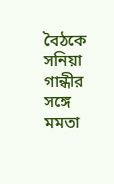বৈঠকে সনিয়া গান্ধীর সঙ্গে মমতা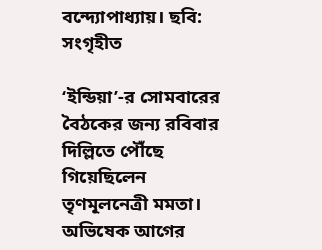বন্দ্যোপাধ্যায়। ছবি: সংগৃহীত

‘ইন্ডিয়া’-র সোমবারের বৈঠকের জন্য রবিবার দিল্লিতে পৌঁছে গিয়েছিলেন তৃণমূলনেত্রী মমতা। অভিষেক আগের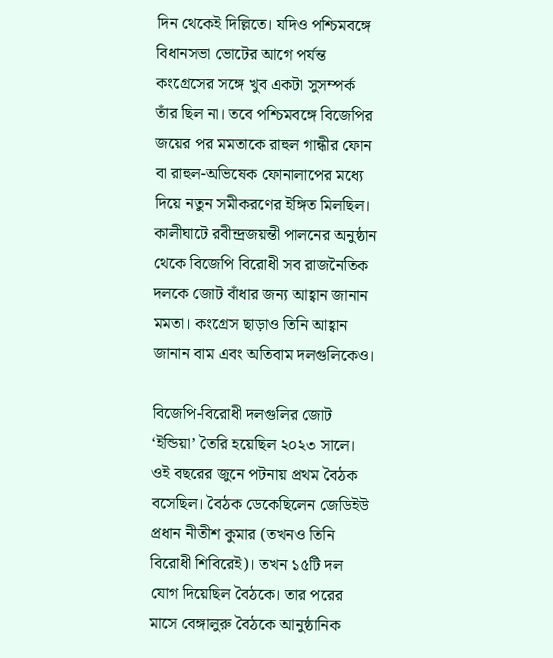দিন থেকেই দিল্লিতে। যদিও পশ্চিমবঙ্গে বিধানসভা ভোটের আগে পর্যন্ত কংগ্রেসের সঙ্গে খুব একটা সুসম্পর্ক তাঁর ছিল না। তবে পশ্চিমবঙ্গে বিজেপির জয়ের পর মমতাকে রাহুল গান্ধীর ফোন বা রাহুল-অভিষেক ফোনালাপের মধ্যে দিয়ে নতুন সমীকরণের ইঙ্গিত মিলছিল। কালীঘাটে রবীন্দ্রজয়ন্তী পালনের অনুষ্ঠান থেকে বিজেপি বিরোধী সব রাজনৈতিক দলকে জোট বাঁধার জন্য আহ্বান জানান মমতা। কংগ্রেস ছাড়াও তিনি আহ্বান জানান বাম এবং অতিবাম দলগুলিকেও।

বিজেপি-বিরোধী দলগুলির জোট ‘ইন্ডিয়া’ তৈরি হয়েছিল ২০২৩ সালে। ওই বছরের জুনে পটনায় প্রথম বৈঠক বসেছিল। বৈঠক ডেকেছিলেন জেডিইউ প্রধান নীতীশ কুমার (তখনও তিনি বিরোধী শিবিরেই)। তখন ১৫টি দল যোগ দিয়েছিল বৈঠকে। তার পরের মাসে বেঙ্গালুরু বৈঠকে আনুষ্ঠানিক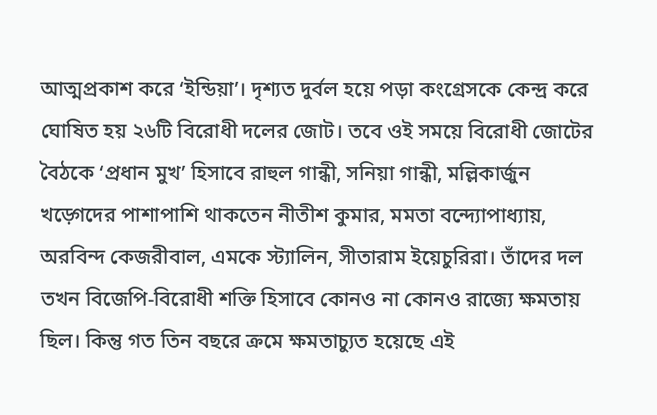আত্মপ্রকাশ করে ‘ইন্ডিয়া’। দৃশ্যত দুর্বল হয়ে পড়া কংগ্রেসকে কেন্দ্র করে ঘোষিত হয় ২৬টি বিরোধী দলের জোট। তবে ওই সময়ে বিরোধী জোটের বৈঠকে ‘প্রধান মুখ’ হিসাবে রাহুল গান্ধী, সনিয়া গান্ধী, মল্লিকার্জুন খড়্গেদের পাশাপাশি থাকতেন নীতীশ কুমার, মমতা বন্দ্যোপাধ্যায়, অরবিন্দ কেজরীবাল, এমকে স্ট্যালিন, সীতারাম ইয়েচুরিরা। তাঁদের দল তখন বিজেপি-বিরোধী শক্তি হিসাবে কোনও না কোনও রাজ্যে ক্ষমতায় ছিল। কিন্তু গত তিন বছরে ক্রমে ক্ষমতাচ্যুত হয়েছে এই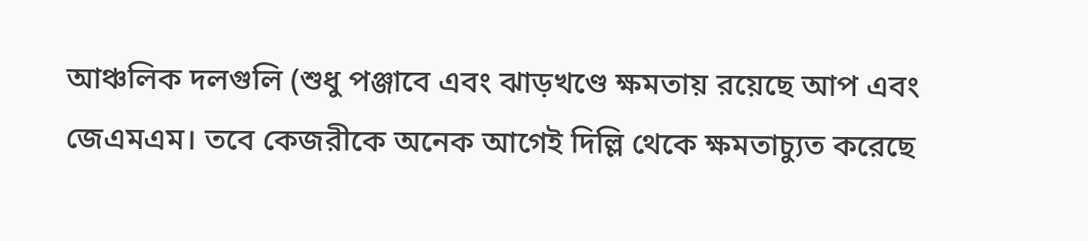আঞ্চলিক দলগুলি (শুধু পঞ্জাবে এবং ঝাড়খণ্ডে ক্ষমতায় রয়েছে আপ এবং জেএমএম। তবে কেজরীকে অনেক আগেই দিল্লি থেকে ক্ষমতাচ্যুত করেছে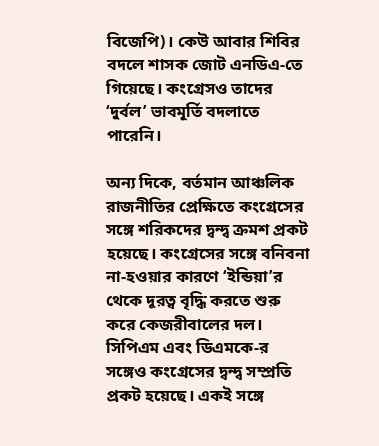বিজেপি)। কেউ আবার শিবির বদলে শাসক জোট এনডিএ-তে গিয়েছে। কংগ্রেসও তাদের ‘দুর্বল’ ভাবমূর্তি বদলাতে পারেনি।

অন্য দিকে, বর্তমান আঞ্চলিক রাজনীতির প্রেক্ষিতে কংগ্রেসের সঙ্গে শরিকদের দ্বন্দ্ব ক্রমশ প্রকট হয়েছে। কংগ্রেসের সঙ্গে বনিবনা না-হওয়ার কারণে ‘ইন্ডিয়া’র থেকে দূরত্ব বৃদ্ধি করতে শুরু করে কেজরীবালের দল। সিপিএম এবং ডিএমকে-র সঙ্গেও কংগ্রেসের দ্বন্দ্ব সম্প্রতি প্রকট হয়েছে। একই সঙ্গে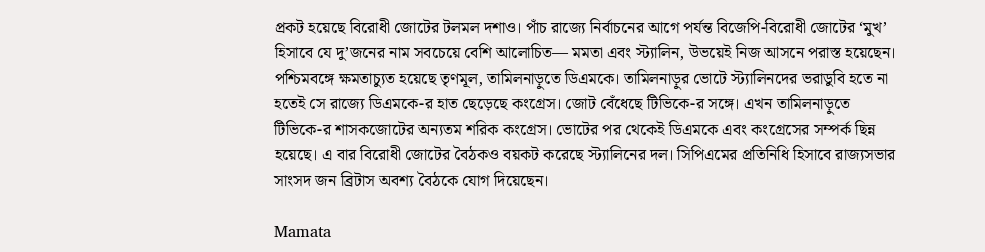প্রকট হয়েছে বিরোধী জোটের টলমল দশাও। পাঁচ রাজ্যে নির্বাচনের আগে পর্যন্ত বিজেপি-বিরোধী জোটের ‘মুখ’ হিসাবে যে দু’জনের নাম সবচেয়ে বেশি আলোচিত— মমতা এবং স্ট্যালিন, উভয়েই নিজ আসনে পরাস্ত হয়েছেন। পশ্চিমবঙ্গে ক্ষমতাচ্যুত হয়েছে তৃণমূল, তামিলনাড়ুতে ডিএমকে। তামিলনাড়ুর ভোটে স্ট্যালিনদের ভরাডুবি হতে না হতেই সে রাজ্যে ডিএমকে-র হাত ছেড়েছে কংগ্রেস। জোট বেঁধেছে টিভিকে-র সঙ্গে। এখন তামিলনাড়ুতে টিভিকে-র শাসকজোটের অন্যতম শরিক কংগ্রেস। ভোটের পর থেকেই ডিএমকে এবং কংগ্রেসের সম্পর্ক ছিন্ন হয়েছে। এ বার বিরোধী জোটের বৈঠকও বয়কট করেছে স্ট্যালিনের দল। সিপিএমের প্রতিনিধি হিসাবে রাজ্যসভার সাংসদ জন ব্রিটাস অবশ্য বৈঠকে যোগ দিয়েছেন।

Mamata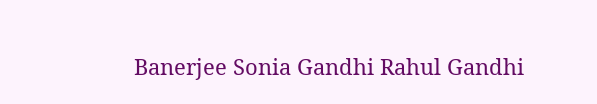Banerjee Sonia Gandhi Rahul Gandhi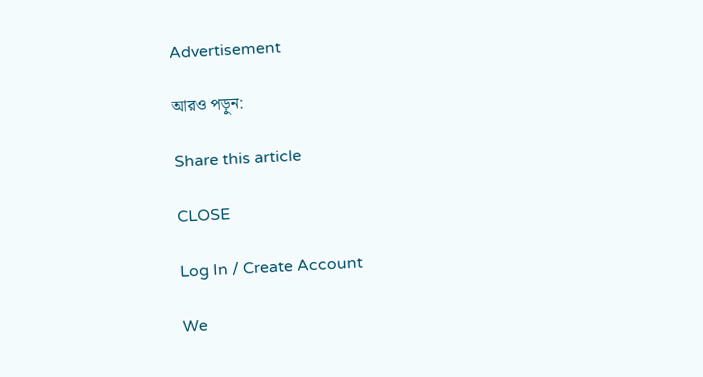Advertisement

আরও পড়ুন:

Share this article

CLOSE

Log In / Create Account

We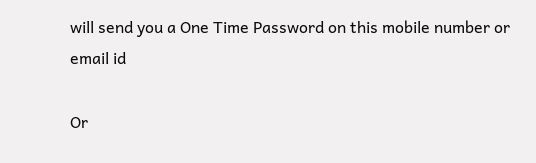will send you a One Time Password on this mobile number or email id

Or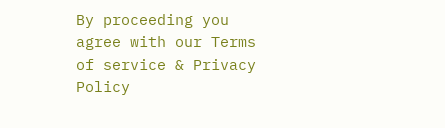By proceeding you agree with our Terms of service & Privacy Policy